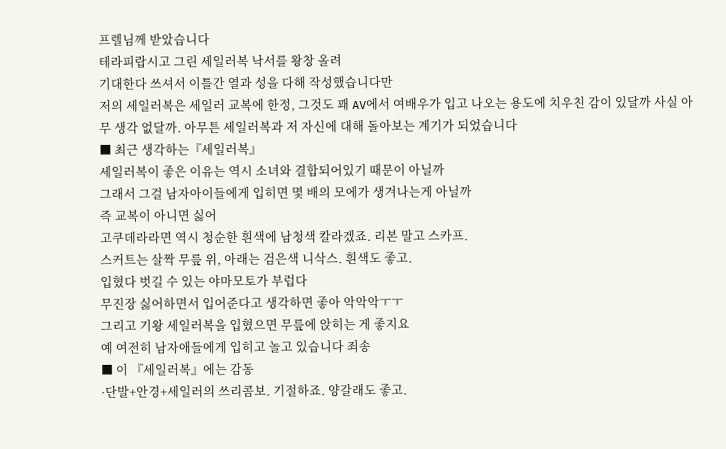프렐님께 받았습니다
테라피랍시고 그린 세일러복 낙서를 왕창 올려
기대한다 쓰셔서 이틀간 열과 성을 다해 작성했습니다만
저의 세일러복은 세일러 교복에 한정, 그것도 꽤 AV에서 여배우가 입고 나오는 용도에 치우친 감이 있달까 사실 아무 생각 없달까. 아무튼 세일러복과 저 자신에 대해 돌아보는 계기가 되었습니다
■ 최근 생각하는『세일러복』
세일러복이 좋은 이유는 역시 소녀와 결합되어있기 때문이 아닐까
그래서 그걸 남자아이들에게 입히면 몇 배의 모에가 생겨나는게 아닐까
즉 교복이 아니면 싫어
고쿠데라라면 역시 청순한 흰색에 남청색 칼라겠죠. 리본 말고 스카프.
스커트는 살짝 무릎 위, 아래는 검은색 니삭스. 흰색도 좋고.
입혔다 벗길 수 있는 야마모토가 부럽다
무진장 싫어하면서 입어준다고 생각하면 좋아 악악악ㅜㅜ
그리고 기왕 세일러복을 입혔으면 무릎에 앉히는 게 좋지요
예 여전히 남자애들에게 입히고 놀고 있습니다 죄송
■ 이 『세일러복』에는 감동
·단발+안경+세일러의 쓰리콤보. 기절하죠. 양갈래도 좋고.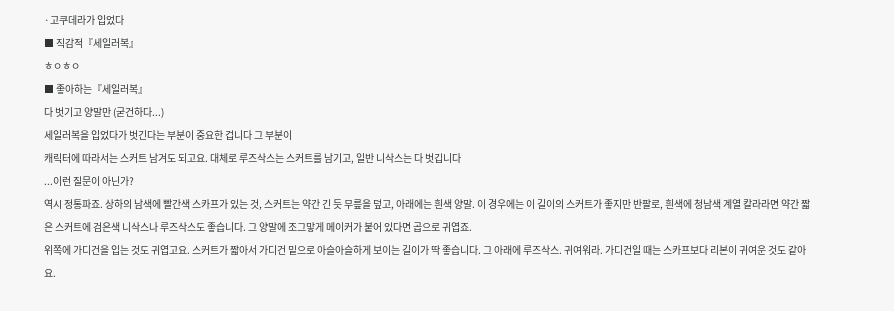·고쿠데라가 입었다
■ 직감적『세일러복』
ㅎㅇㅎㅇ
■ 좋아하는『세일러복』
다 벗기고 양말만 (굳건하다...)
세일러복을 입었다가 벗긴다는 부분이 중요한 겁니다 그 부분이
캐릭터에 따라서는 스커트 남겨도 되고요. 대체로 루즈삭스는 스커트를 남기고, 일반 니삭스는 다 벗깁니다
...이런 질문이 아닌가?
역시 정통파죠. 상하의 남색에 빨간색 스카프가 있는 것, 스커트는 약간 긴 듯 무릎을 덮고, 아래에는 흰색 양말. 이 경우에는 이 길이의 스커트가 좋지만 반팔로, 흰색에 청남색 계열 칼라라면 약간 짧은 스커트에 검은색 니삭스나 루즈삭스도 좋습니다. 그 양말에 조그맣게 메이커가 붙어 있다면 곱으로 귀엽죠.
위쪽에 가디건을 입는 것도 귀엽고요. 스커트가 짧아서 가디건 밑으로 아슬아슬하게 보이는 길이가 딱 좋습니다. 그 아래에 루즈삭스. 귀여워라. 가디건일 때는 스카프보다 리본이 귀여운 것도 같아요.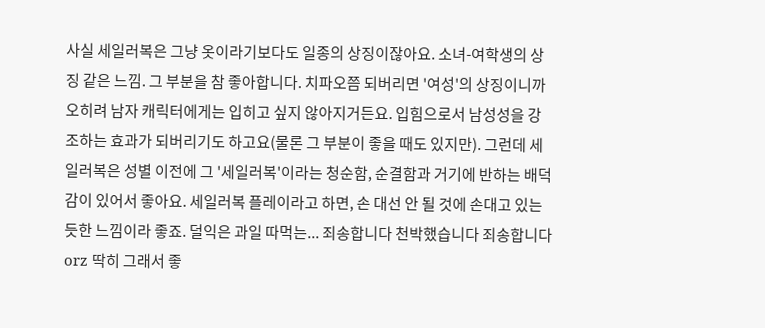사실 세일러복은 그냥 옷이라기보다도 일종의 상징이잖아요. 소녀-여학생의 상징 같은 느낌. 그 부분을 참 좋아합니다. 치파오쯤 되버리면 '여성'의 상징이니까 오히려 남자 캐릭터에게는 입히고 싶지 않아지거든요. 입힘으로서 남성성을 강조하는 효과가 되버리기도 하고요(물론 그 부분이 좋을 때도 있지만). 그런데 세일러복은 성별 이전에 그 '세일러복'이라는 청순함, 순결함과 거기에 반하는 배덕감이 있어서 좋아요. 세일러복 플레이라고 하면, 손 대선 안 될 것에 손대고 있는 듯한 느낌이라 좋죠. 덜익은 과일 따먹는... 죄송합니다 천박했습니다 죄송합니다orz 딱히 그래서 좋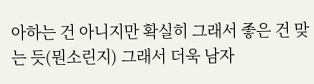아하는 건 아니지만 확실히 그래서 좋은 건 맞는 듯(뭔소린지) 그래서 더욱 남자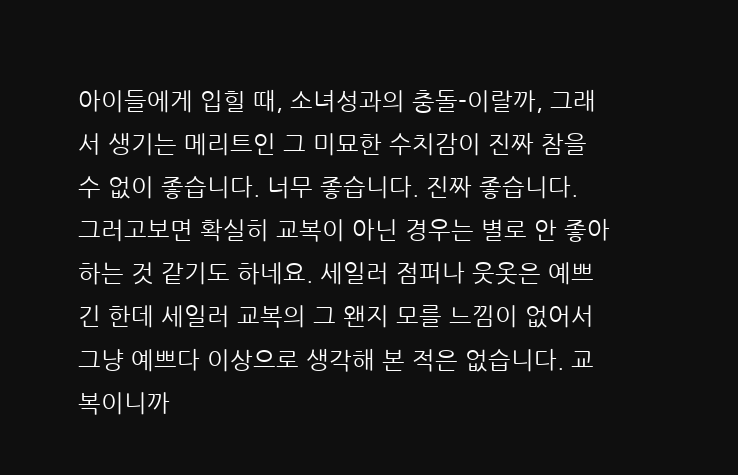아이들에게 입힐 때, 소녀성과의 충돌-이랄까, 그래서 생기는 메리트인 그 미묘한 수치감이 진짜 참을 수 없이 좋습니다. 너무 좋습니다. 진짜 좋습니다.
그러고보면 확실히 교복이 아닌 경우는 별로 안 좋아하는 것 같기도 하네요. 세일러 점퍼나 웃옷은 예쁘긴 한데 세일러 교복의 그 왠지 모를 느낌이 없어서 그냥 예쁘다 이상으로 생각해 본 적은 없습니다. 교복이니까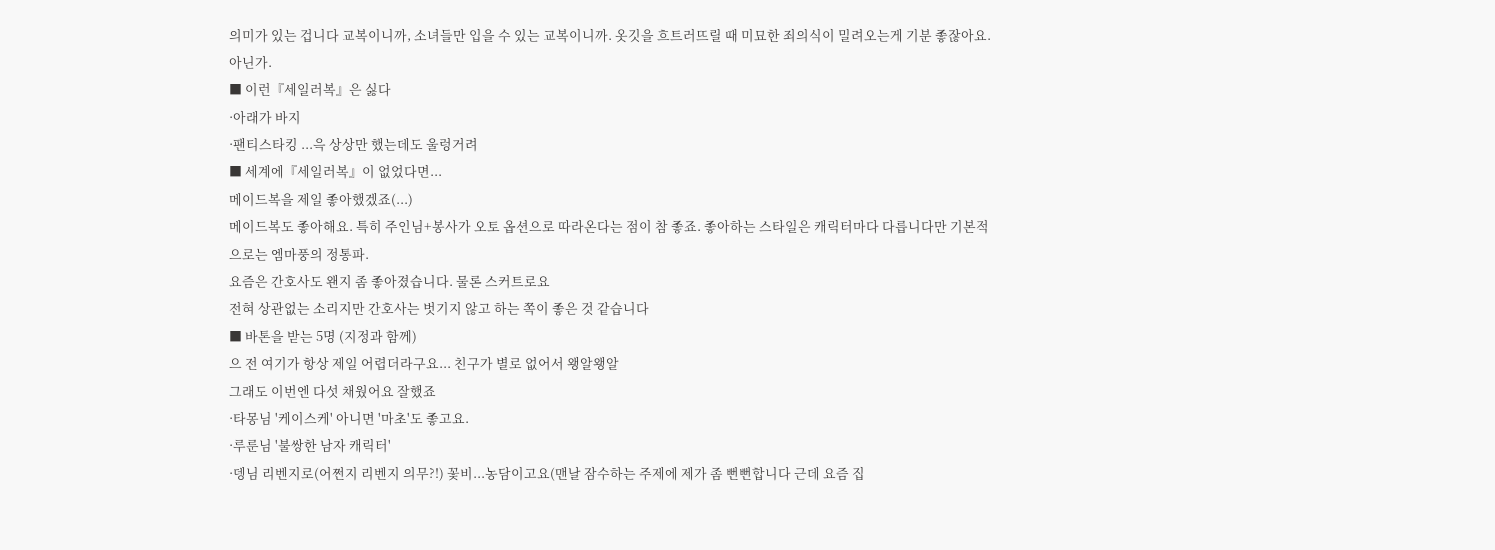의미가 있는 겁니다 교복이니까, 소녀들만 입을 수 있는 교복이니까. 옷깃을 흐트러뜨릴 때 미묘한 죄의식이 밀려오는게 기분 좋잖아요. 아닌가.
■ 이런『세일러복』은 싫다
·아래가 바지
·팬티스타킹 ...윽 상상만 했는데도 울렁거려
■ 세계에『세일러복』이 없었다면...
메이드복을 제일 좋아했겠죠(...)
메이드복도 좋아해요. 특히 주인님+봉사가 오토 옵션으로 따라온다는 점이 참 좋죠. 좋아하는 스타일은 캐릭터마다 다릅니다만 기본적으로는 엠마풍의 정통파.
요즘은 간호사도 왠지 좀 좋아졌습니다. 물론 스커트로요
전혀 상관없는 소리지만 간호사는 벗기지 않고 하는 쪽이 좋은 것 같습니다
■ 바톤을 받는 5명 (지정과 함께)
으 전 여기가 항상 제일 어렵더라구요... 친구가 별로 없어서 왱알왱알
그래도 이번엔 다섯 채웠어요 잘했죠
·타몽님 '케이스케' 아니면 '마초'도 좋고요.
·루룬님 '불쌍한 남자 캐릭터'
·뎅님 리벤지로(어쩐지 리벤지 의무?!) 꽃비...농담이고요(맨날 잠수하는 주제에 제가 좀 뻔뻔합니다 근데 요즘 집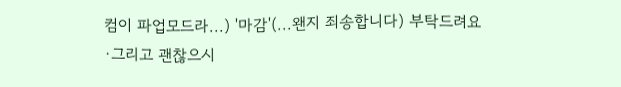컴이 파업모드라...) '마감'(...왠지 죄송합니다) 부탁드려요
·그리고 괜찮으시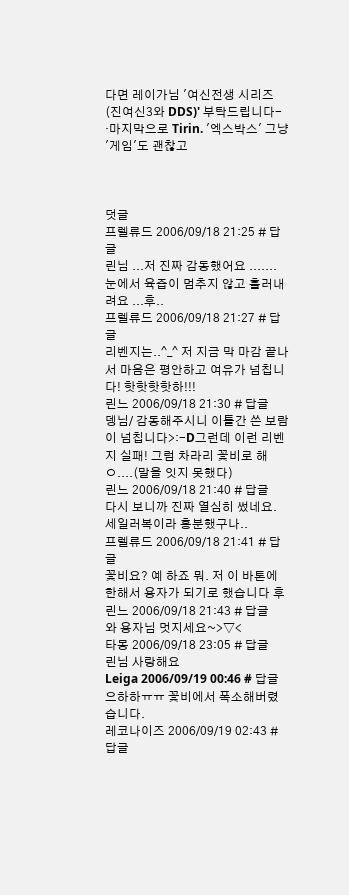다면 레이가님 '여신전생 시리즈(진여신3와 DDS)' 부탁드립니다-
·마지막으로 Tirin. '엑스박스' 그냥 '게임'도 괜찮고



덧글
프렐류드 2006/09/18 21:25 # 답글
린님 ...저 진짜 감동했어요 ....... 눈에서 육즙이 멈추지 않고 흘러내려요 ...후..
프렐류드 2006/09/18 21:27 # 답글
리벤지는..^_^ 저 지금 막 마감 끝나서 마음은 평안하고 여유가 넘칩니다! 핫핫핫핫하!!!
린느 2006/09/18 21:30 # 답글
뎅님/ 감동해주시니 이틀간 쓴 보람이 넘칩니다>:-D그런데 이런 리벤지 실패! 그럼 차라리 꽃비로 해ㅇ....(말을 잇지 못했다)
린느 2006/09/18 21:40 # 답글
다시 보니까 진짜 열심히 썼네요. 세일러복이라 흥분했구나..
프렐류드 2006/09/18 21:41 # 답글
꽃비요? 예 하죠 뭐. 저 이 바톤에 한해서 용자가 되기로 했습니다 후
린느 2006/09/18 21:43 # 답글
와 용자님 멋지세요~>▽<
타몽 2006/09/18 23:05 # 답글
린님 사랑해요
Leiga 2006/09/19 00:46 # 답글
으하하ㅠㅠ 꽃비에서 폭소해버렸습니다.
레코나이즈 2006/09/19 02:43 # 답글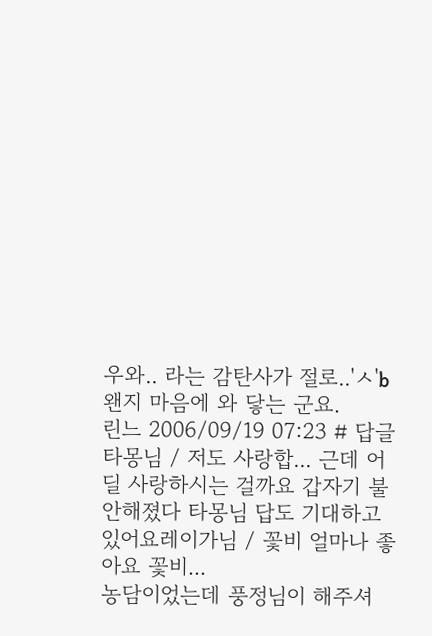우와.. 라는 감탄사가 절로..'ㅅ'b왠지 마음에 와 닿는 군요.
린느 2006/09/19 07:23 # 답글
타몽님 / 저도 사랑합... 근데 어딜 사랑하시는 걸까요 갑자기 불안해졌다 타몽님 답도 기대하고 있어요레이가님 / 꽃비 얼마나 좋아요 꽃비...
농담이었는데 풍정님이 해주셔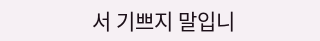서 기쁘지 말입니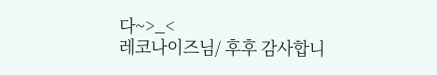다~>_<
레코나이즈님/ 후후 감사합니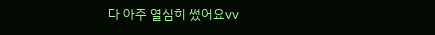다 아주 열심히 썼어요vv